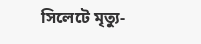সিলেটে মৃত্যু-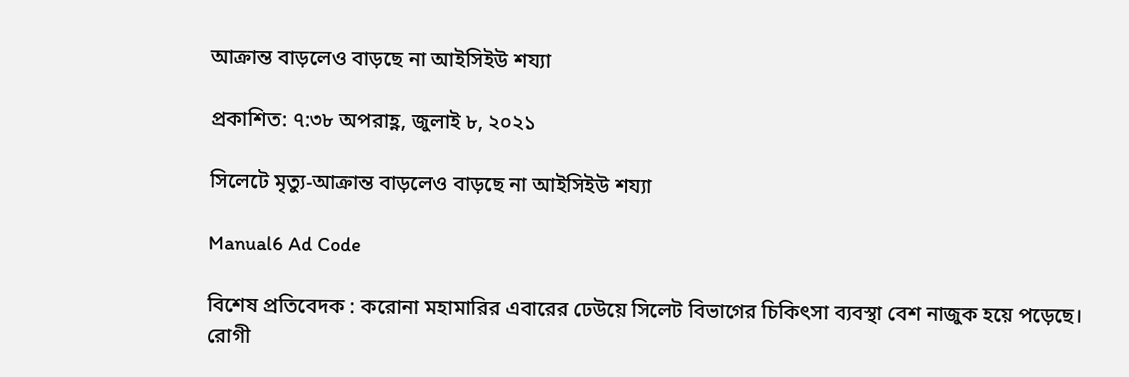আক্রান্ত বাড়লেও বাড়ছে না আইসিইউ শয্যা

প্রকাশিত: ৭:৩৮ অপরাহ্ণ, জুলাই ৮, ২০২১

সিলেটে মৃত্যু-আক্রান্ত বাড়লেও বাড়ছে না আইসিইউ শয্যা

Manual6 Ad Code

বিশেষ প্রতিবেদক : করোনা মহামারির এবারের ঢেউয়ে সিলেট বিভাগের চিকিৎসা ব্যবস্থা বেশ নাজুক হয়ে পড়েছে। রোগী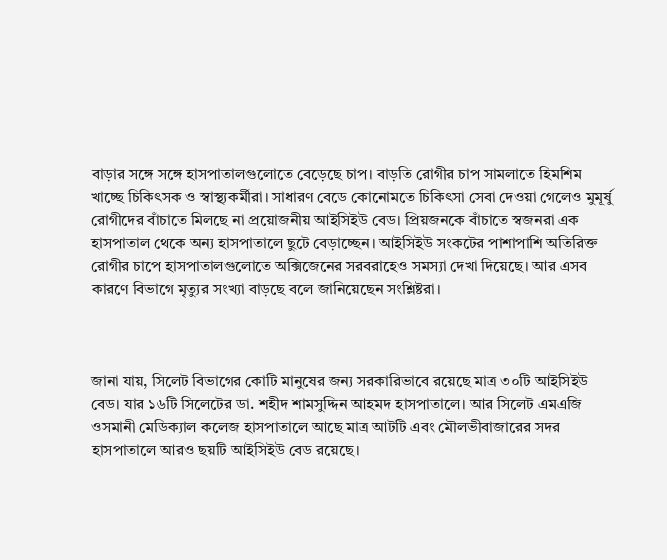বাড়ার সঙ্গে সঙ্গে হাসপাতালগুলোতে বেড়েছে চাপ। বাড়তি রোগীর চাপ সামলাতে হিমশিম খাচ্ছে চিকিৎসক ও স্বাস্থ্যকর্মীরা। সাধারণ বেডে কোনোমতে চিকিৎসা সেবা দেওয়া গেলেও মুমূর্ষু রোগীদের বাঁচাতে মিলছে না প্রয়োজনীয় আইসিইউ বেড। প্রিয়জনকে বাঁচাতে স্বজনরা এক হাসপাতাল থেকে অন্য হাসপাতালে ছুটে বেড়াচ্ছেন। আইসিইউ সংকটের পাশাপাশি অতিরিক্ত রোগীর চাপে হাসপাতালগুলোতে অক্সিজেনের সরবরাহেও সমস্যা দেখা দিয়েছে। আর এসব কারণে বিভাগে মৃত্যুর সংখ্যা বাড়ছে বলে জানিয়েছেন সংশ্লিষ্টরা।



জানা যায়, সিলেট বিভাগের কোটি মানুষের জন্য সরকারিভাবে রয়েছে মাত্র ৩০টি আইসিইউ বেড। যার ১৬টি সিলেটের ডা. শহীদ শামসুদ্দিন আহমদ হাসপাতালে। আর সিলেট এমএজি ওসমানী মেডিক্যাল কলেজ হাসপাতালে আছে মাত্র আটটি এবং মৌলভীবাজারের সদর হাসপাতালে আরও ছয়টি আইসিইউ বেড রয়েছে।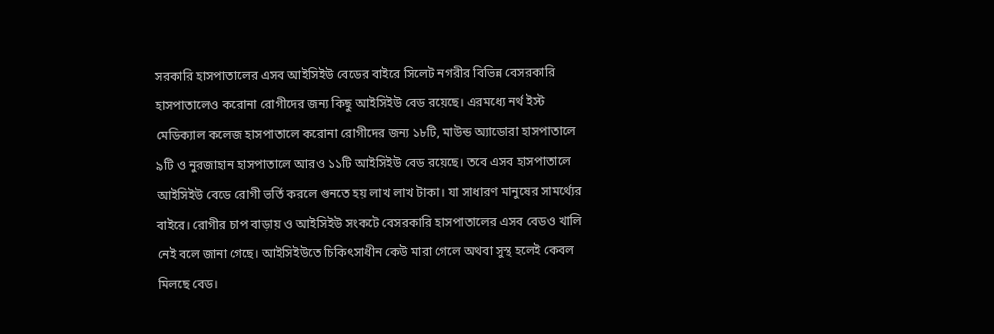সরকারি হাসপাতালের এসব আইসিইউ বেডের বাইরে সিলেট নগরীর বিভিন্ন বেসরকারি হাসপাতালেও করোনা রোগীদের জন্য কিছু আইসিইউ বেড রয়েছে। এরমধ্যে নর্থ ইস্ট মেডিক্যাল কলেজ হাসপাতালে করোনা রোগীদের জন্য ১৮টি, মাউন্ড অ্যাডোরা হাসপাতালে ৯টি ও নুরজাহান হাসপাতালে আরও ১১টি আইসিইউ বেড রয়েছে। তবে এসব হাসপাতালে আইসিইউ বেডে রোগী ভর্তি করলে গুনতে হয় লাখ লাখ টাকা। যা সাধারণ মানুষের সামর্থ্যের বাইরে। রোগীর চাপ বাড়ায় ও আইসিইউ সংকটে বেসরকারি হাসপাতালের এসব বেডও খালি নেই বলে জানা গেছে। আইসিইউতে চিকিৎসাধীন কেউ মারা গেলে অথবা সুস্থ হলেই কেবল মিলছে বেড।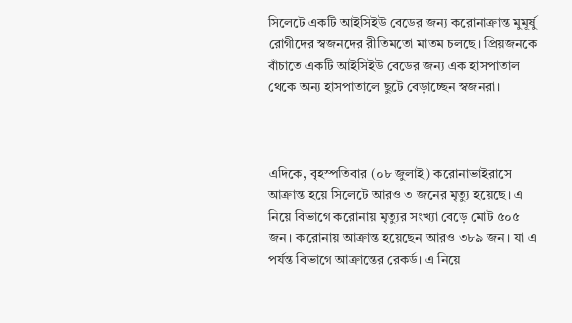সিলেটে একটি আইসিইউ বেডের জন্য করোনাক্রান্ত মুমূর্ষু রোগীদের স্বজনদের রীতিমতো মাতম চলছে। প্রিয়জনকে বাঁচাতে একটি আইসিইউ বেডের জন্য এক হাসপাতাল থেকে অন্য হাসপাতালে ছুটে বেড়াচ্ছেন স্বজনরা।



এদিকে, বৃহস্পতিবার (০৮ জুলাই) করোনাভাইরাসে আক্রান্ত হয়ে সিলেটে আরও ৩ জনের মৃত্যু হয়েছে। এ নিয়ে বিভাগে করোনায় মৃত্যুর সংখ্যা বেড়ে মোট ৫০৫ জন। করোনায় আক্রান্ত হয়েছেন আরও ৩৮৯ জন। যা এ পর্যন্ত বিভাগে আক্রান্তের রেকর্ড। এ নিয়ে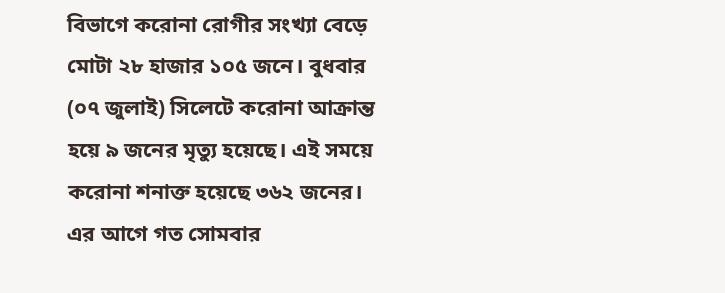বিভাগে করোনা রোগীর সংখ্যা বেড়ে মোটা ২৮ হাজার ১০৫ জনে। বুধবার (০৭ জুলাই) সিলেটে করোনা আক্রান্ত হয়ে ৯ জনের মৃত্যু হয়েছে। এই সময়ে করোনা শনাক্ত হয়েছে ৩৬২ জনের। এর আগে গত সোমবার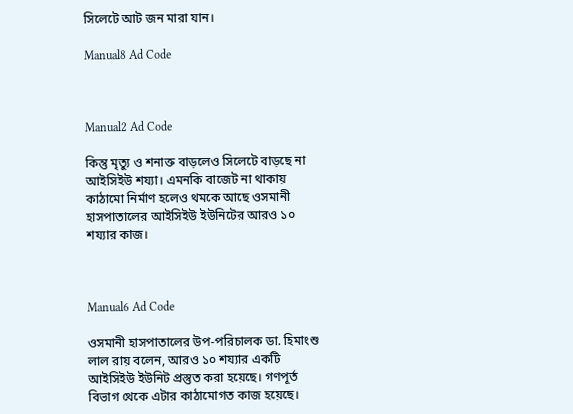সিলেটে আট জন মারা যান।

Manual8 Ad Code



Manual2 Ad Code

কিন্তু মৃত্যু ও শনাক্ত বাড়লেও সিলেটে বাড়ছে না আইসিইউ শয্যা। এমনকি বাজেট না থাকায় কাঠামো নির্মাণ হলেও থমকে আছে ওসমানী হাসপাতালের আইসিইউ ইউনিটের আরও ১০ শয্যার কাজ।



Manual6 Ad Code

ওসমানী হাসপাতালের উপ-পরিচালক ডা. হিমাংশু লাল রায় বলেন, আরও ১০ শয্যার একটি আইসিইউ ইউনিট প্রস্তুত করা হয়েছে। গণপূর্ত বিভাগ থেকে এটার কাঠামোগত কাজ হয়েছে।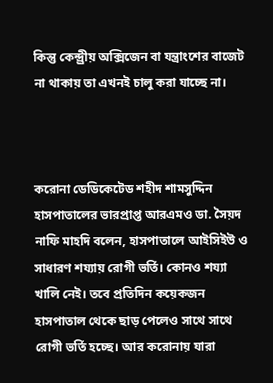কিন্তু কেন্দ্র্রীয় অক্সিজেন বা যন্ত্রাংশের বাজেট না থাকায় তা এখনই চালু করা যাচ্ছে না।



করোনা ডেডিকেটেড শহীদ শামসুদ্দিন হাসপাতালের ভারপ্রাপ্ত আরএমও ডা. সৈয়দ নাফি মাহদি বলেন, হাসপাতালে আইসিইউ ও সাধারণ শয্যায় রোগী ভর্তি। কোনও শয্যা খালি নেই। তবে প্রতিদিন কয়েকজন হাসপাতাল থেকে ছাড় পেলেও সাথে সাথে রোগী ভর্তি হচ্ছে। আর করোনায় যারা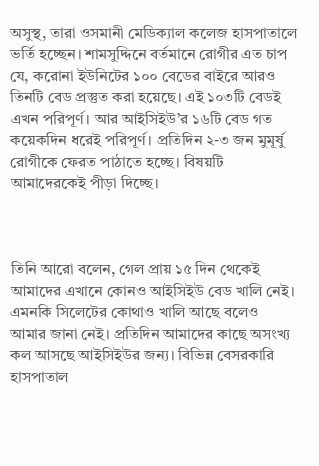অসুস্থ, তারা ওসমানী মেডিক্যাল কলেজ হাসপাতালে ভর্তি হচ্ছেন। শামসুদ্দিনে বর্তমানে রোগীর এত চাপ যে, করোনা ইউনিটের ১০০ বেডের বাইরে আরও তিনটি বেড প্রস্তুত করা হয়েছে। এই ১০৩টি বেডই এখন পরিপূর্ণ। আর আইসিইউ’র ১৬টি বেড গত কয়েকদিন ধরেই পরিপূর্ণ। প্রতিদিন ২-৩ জন মুমূর্ষু রোগীকে ফেরত পাঠাতে হচ্ছে। বিষয়টি আমাদেরকেই পীড়া দিচ্ছে।



তিনি আরো বলেন, গেল প্রায় ১৫ দিন থেকেই আমাদের এখানে কোনও আইসিইউ বেড খালি নেই। এমনকি সিলেটের কোথাও খালি আছে বলেও আমার জানা নেই। প্রতিদিন আমাদের কাছে অসংখ্য কল আসছে আইসিইউর জন্য। বিভিন্ন বেসরকারি হাসপাতাল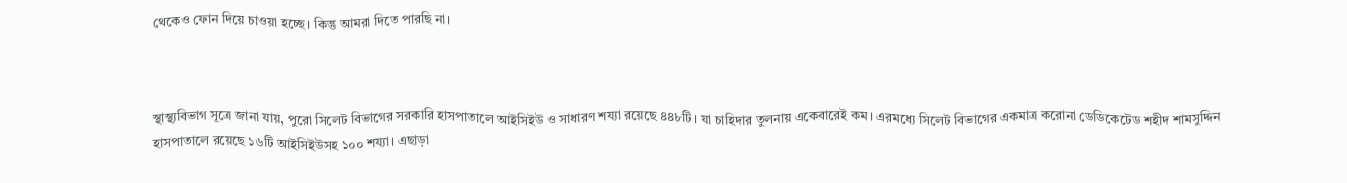থেকেও ফোন দিয়ে চাওয়া হচ্ছে। কিন্তু আমরা দিতে পারছি না।



স্থাস্থ্যবিভাগ সূত্রে জানা যায়, পুরো সিলেট বিভাগের সরকারি হাসপাতালে আইসিইউ ও সাধারণ শয্যা রয়েছে ৪৪৮টি। যা চাহিদার তুলনায় একেবারেই কম। এরমধ্যে সিলেট বিভাগের একমাত্র করোনা ডেডিকেটেড শহীদ শামসুদ্দিন হাসপাতালে রয়েছে ১৬টি আইসিইউসহ ১০০ শয্যা। এছাড়া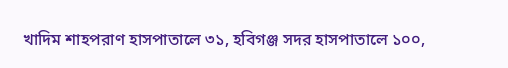খাদিম শাহপরাণ হাসপাতালে ৩১, হবিগঞ্জ সদর হাসপাতালে ১০০,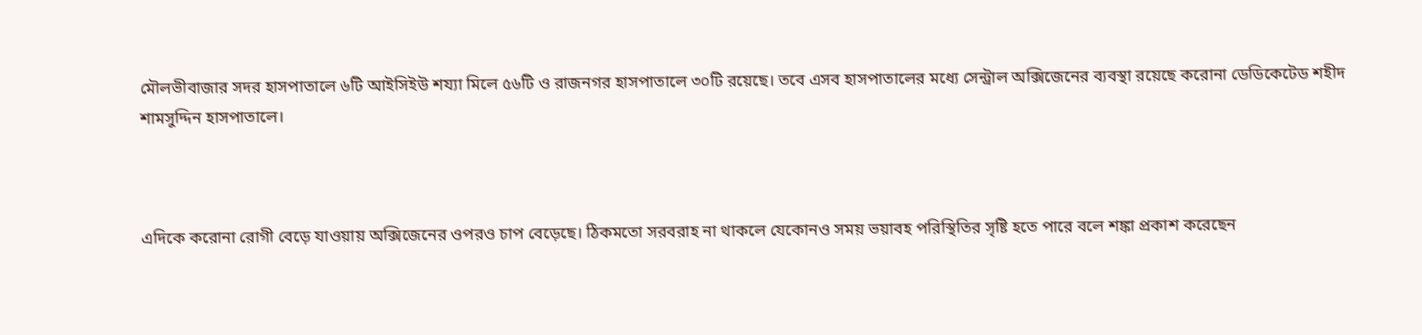মৌলভীবাজার সদর হাসপাতালে ৬টি আইসিইউ শয্যা মিলে ৫৬টি ও রাজনগর হাসপাতালে ৩০টি রয়েছে। তবে এসব হাসপাতালের মধ্যে সেন্ট্রাল অক্সিজেনের ব্যবস্থা রয়েছে করোনা ডেডিকেটেড শহীদ শামসুদ্দিন হাসপাতালে।



এদিকে করোনা রোগী বেড়ে যাওয়ায় অক্সিজেনের ওপরও চাপ বেড়েছে। ঠিকমতো সরবরাহ না থাকলে যেকোনও সময় ভয়াবহ পরিস্থিতির সৃষ্টি হতে পারে বলে শঙ্কা প্রকাশ করেছেন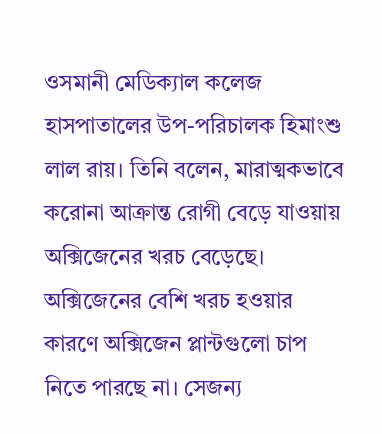ওসমানী মেডিক্যাল কলেজ হাসপাতালের উপ-পরিচালক হিমাংশু লাল রায়। তিনি বলেন, মারাত্মকভাবে করোনা আক্রান্ত রোগী বেড়ে যাওয়ায় অক্সিজেনের খরচ বেড়েছে। অক্সিজেনের বেশি খরচ হওয়ার কারণে অক্সিজেন প্লান্টগুলো চাপ নিতে পারছে না। সেজন্য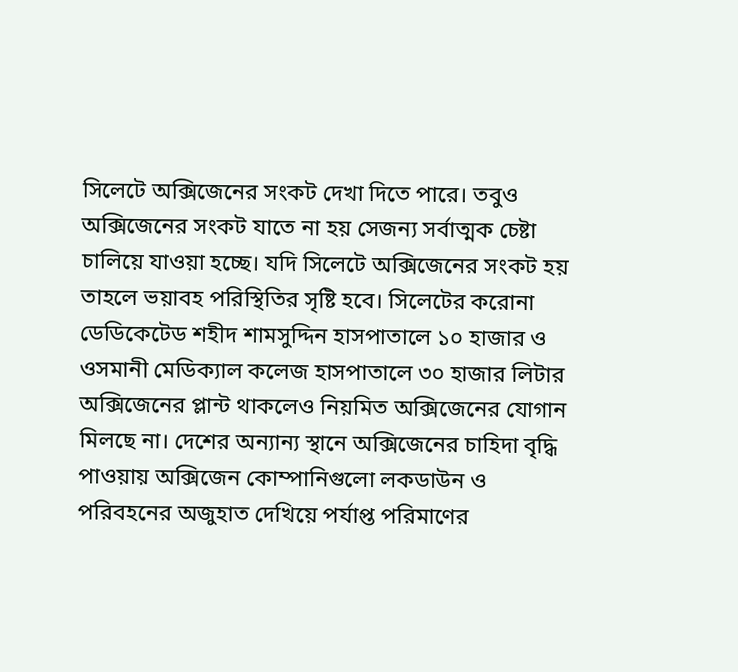সিলেটে অক্সিজেনের সংকট দেখা দিতে পারে। তবুও অক্সিজেনের সংকট যাতে না হয় সেজন্য সর্বাত্মক চেষ্টা চালিয়ে যাওয়া হচ্ছে। যদি সিলেটে অক্সিজেনের সংকট হয় তাহলে ভয়াবহ পরিস্থিতির সৃষ্টি হবে। সিলেটের করোনা ডেডিকেটেড শহীদ শামসুদ্দিন হাসপাতালে ১০ হাজার ও ওসমানী মেডিক্যাল কলেজ হাসপাতালে ৩০ হাজার লিটার অক্সিজেনের প্লান্ট থাকলেও নিয়মিত অক্সিজেনের যোগান মিলছে না। দেশের অন্যান্য স্থানে অক্সিজেনের চাহিদা বৃদ্ধি পাওয়ায় অক্সিজেন কোম্পানিগুলো লকডাউন ও পরিবহনের অজুহাত দেখিয়ে পর্যাপ্ত পরিমাণের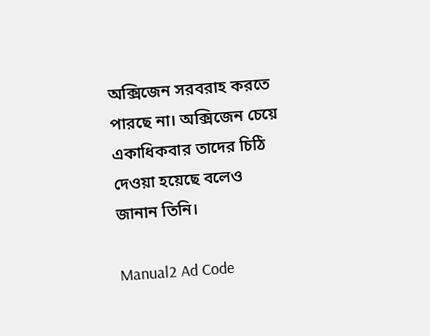অক্সিজেন সরবরাহ করতে পারছে না। অক্সিজেন চেয়ে একাধিকবার তাদের চিঠি দেওয়া হয়েছে বলেও জানান তিনি।

Manual2 Ad Code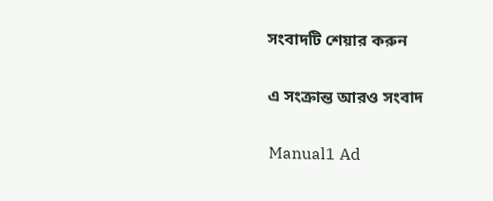সংবাদটি শেয়ার করুন

এ সংক্রান্ত আরও সংবাদ

Manual1 Ad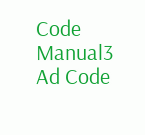Code
Manual3 Ad Code